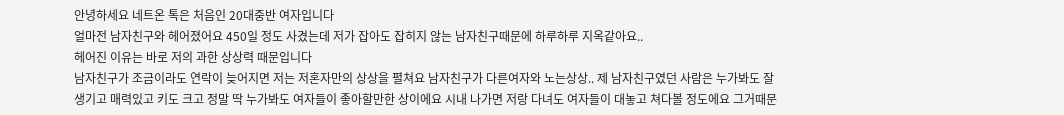안녕하세요 네트온 톡은 처음인 20대중반 여자입니다
얼마전 남자친구와 헤어졌어요 450일 정도 사겼는데 저가 잡아도 잡히지 않는 남자친구때문에 하루하루 지옥같아요..
헤어진 이유는 바로 저의 과한 상상력 때문입니다
남자친구가 조금이라도 연락이 늦어지면 저는 저혼자만의 상상을 펼쳐요 남자친구가 다른여자와 노는상상.. 제 남자친구였던 사람은 누가봐도 잘생기고 매력있고 키도 크고 정말 딱 누가봐도 여자들이 좋아할만한 상이에요 시내 나가면 저랑 다녀도 여자들이 대놓고 쳐다볼 정도에요 그거때문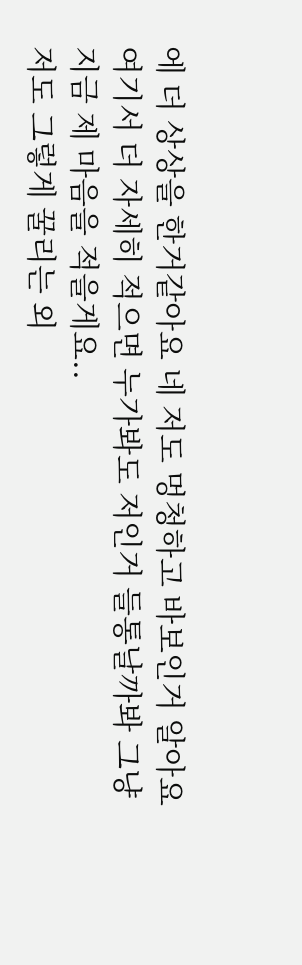에 더 상상을 한거같아요 네 저도 멍청하고 바보인거 알아요 여기서 더 자세히 적으면 누가봐도 저인거 들통날까봐 그냥 지금 제 마음을 적을게요..
저도 그렇게 꿀리는 외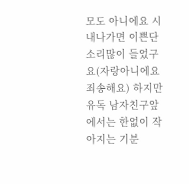모도 아니에요 시내나가면 이쁜단 소리많이 들었구요(자랑아니에요 죄송해요) 하지만 유독 남자친구앞에서는 한없이 작아지는 기분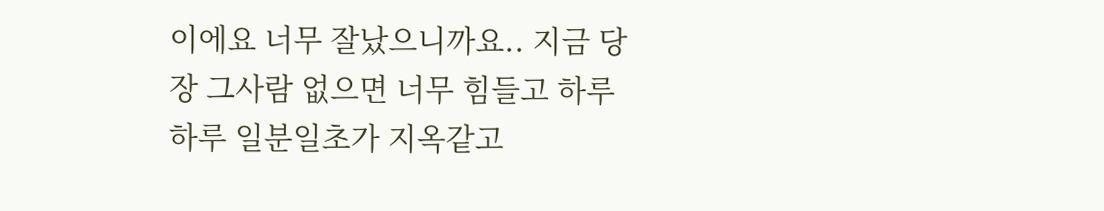이에요 너무 잘났으니까요.. 지금 당장 그사람 없으면 너무 힘들고 하루하루 일분일초가 지옥같고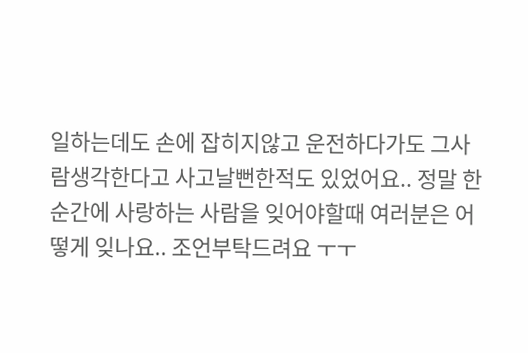일하는데도 손에 잡히지않고 운전하다가도 그사람생각한다고 사고날뻔한적도 있었어요.. 정말 한순간에 사랑하는 사람을 잊어야할때 여러분은 어떻게 잊나요.. 조언부탁드려요 ㅜㅜ